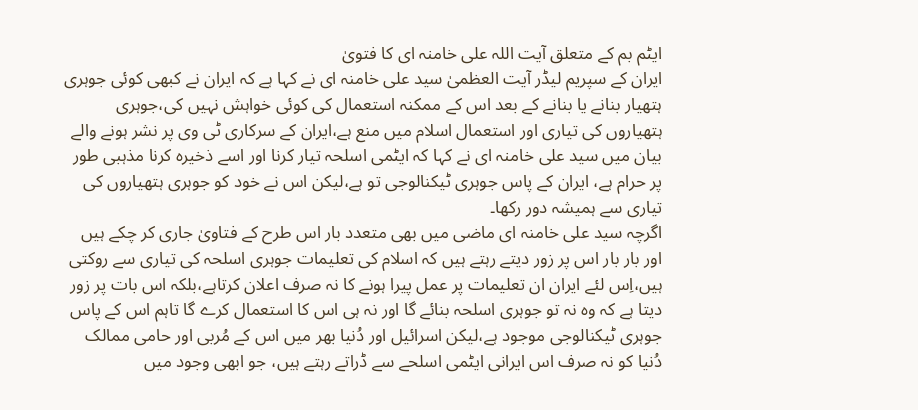ایٹم بم کے متعلق آیت اللہ علی خامنہ ای کا فتویٰ
ایران کے سپریم لیڈر آیت العظمیٰ سید علی خامنہ ای نے کہا ہے کہ ایران نے کبھی کوئی جوہری ہتھیار بنانے یا بنانے کے بعد اس کے ممکنہ استعمال کی کوئی خواہش نہیں کی،جوہری ہتھیاروں کی تیاری اور استعمال اسلام میں منع ہے،ایران کے سرکاری ٹی وی پر نشر ہونے والے بیان میں سید علی خامنہ ای نے کہا کہ ایٹمی اسلحہ تیار کرنا اور اسے ذخیرہ کرنا مذہبی طور پر حرام ہے، ایران کے پاس جوہری ٹیکنالوجی تو ہے،لیکن اس نے خود کو جوہری ہتھیاروں کی تیاری سے ہمیشہ دور رکھا۔
اگرچہ سید علی خامنہ ای ماضی میں بھی متعدد بار اس طرح کے فتاویٰ جاری کر چکے ہیں اور بار بار اس پر زور دیتے رہتے ہیں کہ اسلام کی تعلیمات جوہری اسلحہ کی تیاری سے روکتی ہیں،اِس لئے ایران ان تعلیمات پر عمل پیرا ہونے کا نہ صرف اعلان کرتاہے،بلکہ اس بات پر زور دیتا ہے کہ وہ نہ تو جوہری اسلحہ بنائے گا اور نہ ہی اس کا استعمال کرے گا تاہم اس کے پاس جوہری ٹیکنالوجی موجود ہے،لیکن اسرائیل اور دُنیا بھر میں اس کے مُربی اور حامی ممالک دُنیا کو نہ صرف اس ایرانی ایٹمی اسلحے سے ڈراتے رہتے ہیں، جو ابھی وجود میں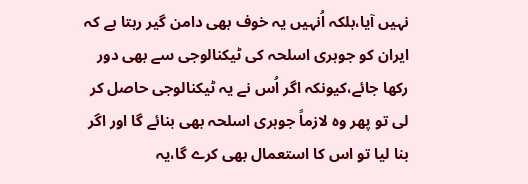نہیں آیا،بلکہ اُنہیں یہ خوف بھی دامن گیر رہتا ہے کہ ایران کو جوہری اسلحہ کی ٹیکنالوجی سے بھی دور رکھا جائے،کیونکہ اگر اُس نے یہ ٹیکنالوجی حاصل کر لی تو پھر وہ لازماً جوہری اسلحہ بھی بنائے گا اور اگر بنا لیا تو اس کا استعمال بھی کرے گا،یہ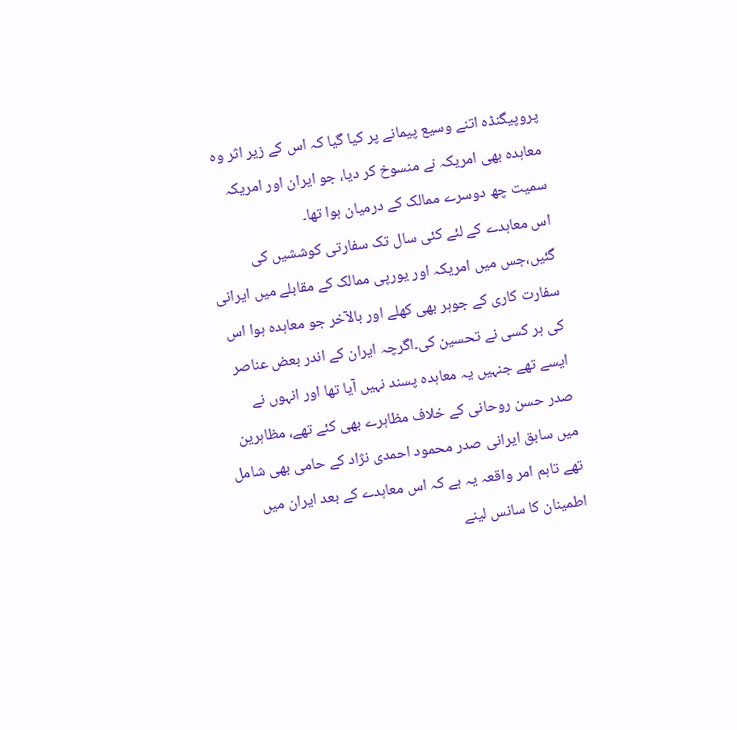پروپیگنڈہ اتنے وسیع پیمانے پر کیا گیا کہ اس کے زیر اثر وہ معاہدہ بھی امریکہ نے منسوخ کر دیا، جو ایران اور امریکہ سمیت چھ دوسرے ممالک کے درمیان ہوا تھا۔
اس معاہدے کے لئے کئی سال تک سفارتی کوششیں کی گئیں،جس میں امریکہ اور یورپی ممالک کے مقابلے میں ایرانی سفارت کاری کے جوہر بھی کھلے اور بالآخر جو معاہدہ ہوا اس کی ہر کسی نے تحسین کی۔اگرچہ ایران کے اندر بعض عناصر ایسے تھے جنہیں یہ معاہدہ پسند نہیں آیا تھا اور انہوں نے صدر حسن روحانی کے خلاف مظاہرے بھی کئے تھے، مظاہرین میں سابق ایرانی صدر محمود احمدی نژاد کے حامی بھی شامل تھے تاہم امر واقعہ یہ ہے کہ اس معاہدے کے بعد ایران میں اطمینان کا سانس لینے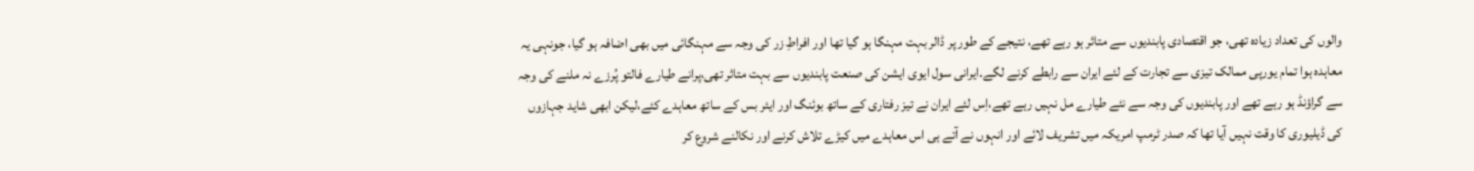والوں کی تعداد زیادہ تھی، جو اقتصادی پابندیوں سے متاثر ہو رہے تھے، نتیجے کے طور پر ڈالر بہت مہنگا ہو گیا تھا اور افراطِ زر کی وجہ سے مہنگائی میں بھی اضافہ ہو گیا، جونہی یہ معاہدہ ہوا تمام یورپی ممالک تیزی سے تجارت کے لئے ایران سے رابطے کرنے لگے۔ایرانی سول ایوی ایشن کی صنعت پابندیوں سے بہت متاثر تھی،پرانے طیارے فالتو پُرزے نہ ملنے کی وجہ سے گراؤنڈ ہو رہے تھے اور پابندیوں کی وجہ سے نئے طیارے مل نہیں رہے تھے،اِس لئے ایران نے تیز رفتاری کے ساتھ بوئنگ اور ایئر بس کے ساتھ معاہدے کئے،لیکن ابھی شاید جہازوں کی ڈیلیوری کا وقت نہیں آیا تھا کہ صدر ٹرمپ امریکہ میں تشریف لائے اور انہوں نے آتے ہی اس معاہدے میں کیڑے تلاش کرنے اور نکالنے شروع کر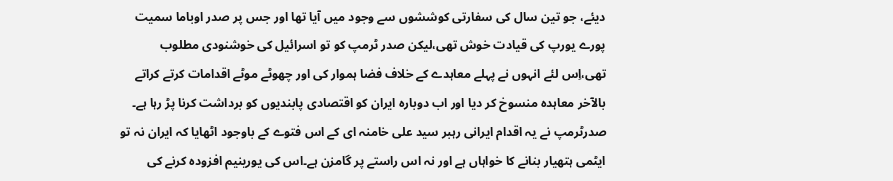دیئے، جو تین سال کی سفارتی کوششوں سے وجود میں آیا تھا اور جس پر صدر اوباما سمیت پورے یورپ کی قیادت خوش تھی،لیکن صدر ٹرمپ کو تو اسرائیل کی خوشنودی مطلوب تھی،اِس لئے انہوں نے پہلے معاہدے کے خلاف فضا ہموار کی اور چھوٹے موٹے اقدامات کرتے کراتے بالآخر معاہدہ منسوخ کر دیا اور اب دوبارہ ایران کو اقتصادی پابندیوں کو برداشت کرنا پڑ رہا ہے۔
صدرٹرمپ نے یہ اقدام ایرانی رہبر سید علی خامنہ ای کے اس فتوے کے باوجود اٹھایا کہ ایران نہ تو ایٹمی ہتھیار بنانے کا خواہاں ہے اور نہ اس راستے پر گامزن ہے۔اس کی یورینیم افزودہ کرنے کی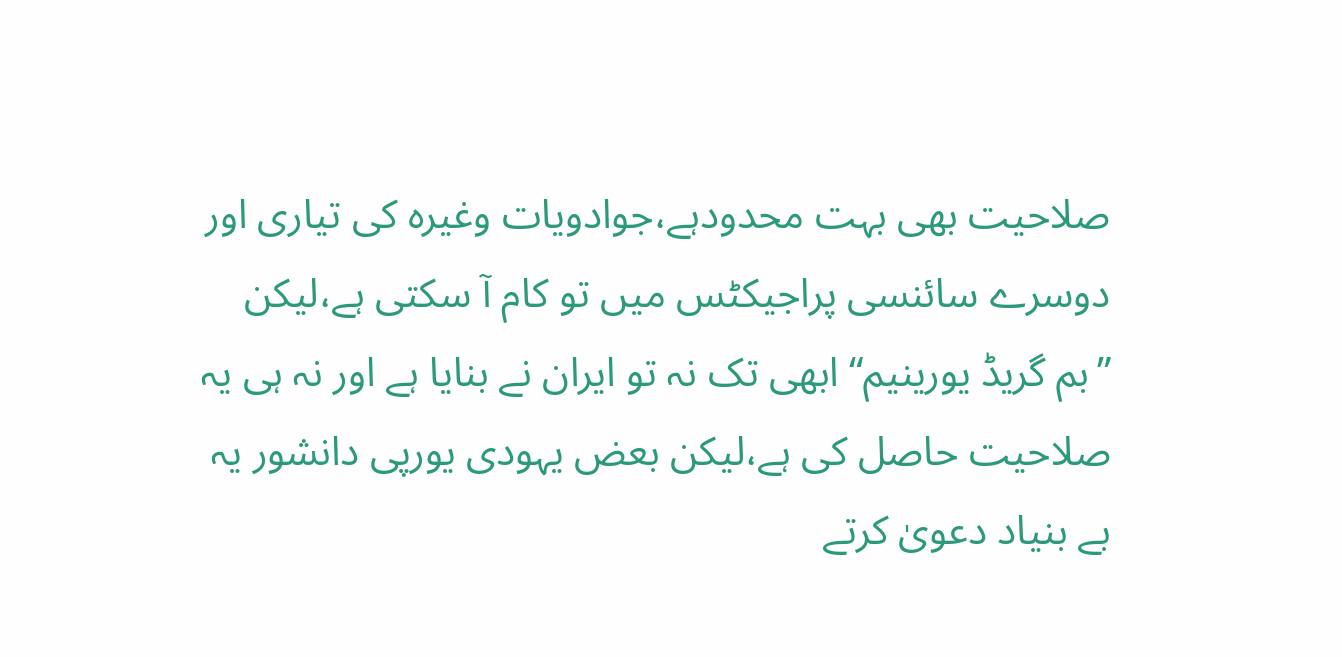صلاحیت بھی بہت محدودہے،جوادویات وغیرہ کی تیاری اور دوسرے سائنسی پراجیکٹس میں تو کام آ سکتی ہے،لیکن ”بم گریڈ یورینیم“ ابھی تک نہ تو ایران نے بنایا ہے اور نہ ہی یہ صلاحیت حاصل کی ہے،لیکن بعض یہودی یورپی دانشور یہ بے بنیاد دعویٰ کرتے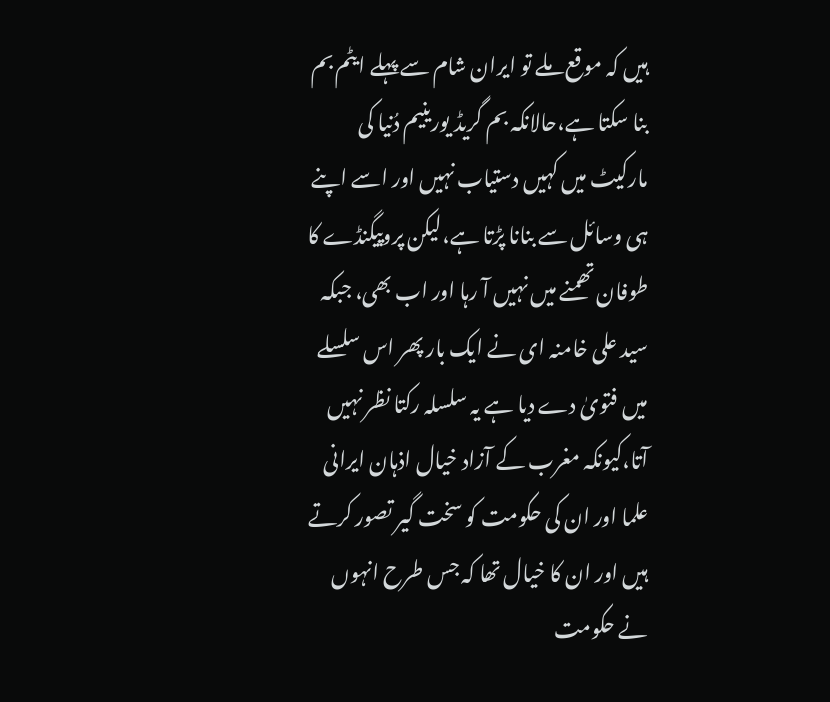ہیں کہ موقع ملے تو ایران شام سے پہلے ایٹم بم بنا سکتا ہے،حالانکہ بم گریڈ یورینیم دُنیا کی مارکیٹ میں کہیں دستیاب نہیں اور اسے اپنے ہی وسائل سے بنانا پڑتا ہے،لیکن پروپیگنڈے کا طوفان تھمنے میں نہیں آ رہا اور اب بھی، جبکہ سید علی خامنہ ای نے ایک بار پھر اس سلسلے میں فتویٰ دے دیا ہے یہ سلسلہ رکتا نظر نہیں آتا،کیونکہ مغرب کے آزاد خیال اذہان ایرانی علما اور ان کی حکومت کو سخت گیر تصور کرتے ہیں اور ان کا خیال تھا کہ جس طرح انہوں نے حکومت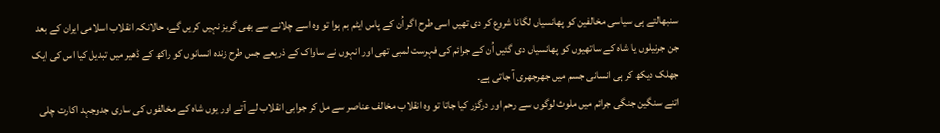سنبھالتے ہی سیاسی مخالفین کو پھانسیاں لگانا شروع کر دی تھیں اسی طرح اگر اُن کے پاس ایٹم بم ہوا تو وہ اسے چلانے سے بھی گریز نہیں کریں گے، حالانکہ انقلاب اسلامی ایران کے بعد جن جرنیلوں یا شاہ کے ساتھیوں کو پھانسیاں دی گئیں اُن کے جرائم کی فہرست لمبی تھی اور انہوں نے ساواک کے ذریعے جس طرح زندہ انسانوں کو راکھ کے ڈھیر میں تبدیل کیا اس کی ایک جھلک دیکھ کر ہی انسانی جسم میں جھرجھری آ جاتی ہے۔
اتنے سنگین جنگی جرائم میں ملوث لوگوں سے رحم اور درگزر کیا جاتا تو وہ انقلاب مخالف عناصر سے مل کر جوابی انقلاب لے آتے اور یوں شاہ کے مخالفوں کی ساری جدوجہد اکارت چلی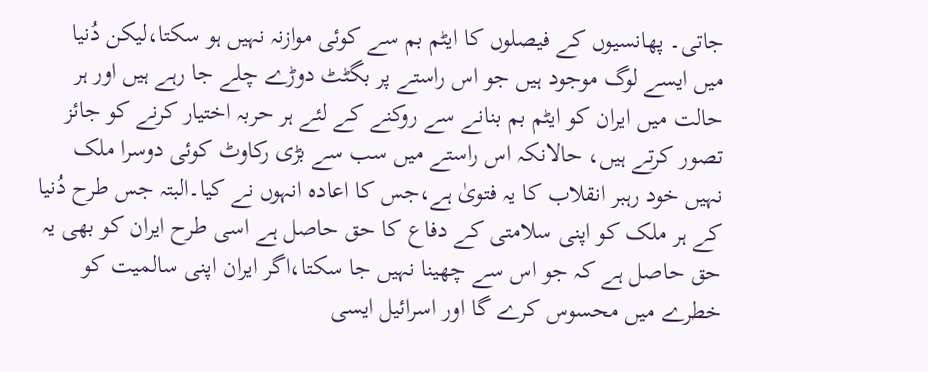جاتی۔ پھانسیوں کے فیصلوں کا ایٹم بم سے کوئی موازنہ نہیں ہو سکتا،لیکن دُنیا میں ایسے لوگ موجود ہیں جو اس راستے پر بگٹٹ دوڑے چلے جا رہے ہیں اور ہر حالت میں ایران کو ایٹم بم بنانے سے روکنے کے لئے ہر حربہ اختیار کرنے کو جائز تصور کرتے ہیں، حالانکہ اس راستے میں سب سے بڑی رکاوٹ کوئی دوسرا ملک نہیں خود رہبر انقلاب کا یہ فتویٰ ہے،جس کا اعادہ انہوں نے کیا۔البتہ جس طرح دُنیا کے ہر ملک کو اپنی سلامتی کے دفاع کا حق حاصل ہے اسی طرح ایران کو بھی یہ حق حاصل ہے کہ جو اس سے چھینا نہیں جا سکتا،اگر ایران اپنی سالمیت کو خطرے میں محسوس کرے گا اور اسرائیل ایسی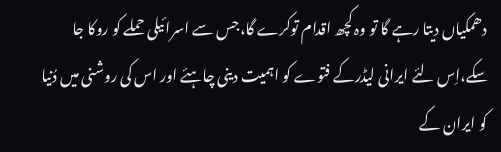دھمکیاں دیتا رہے گا تو وہ کچھ اقدام توکرے گا،جس سے اسرائیلی حملے کو روکا جا سکے،اِس لئے ایرانی لیڈرکے فتوے کو اہمیت دینی چاہئے اور اس کی روشنی میں دُنیا کو ایران کے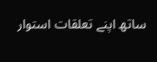ساتھ اپنے تعلقات استوار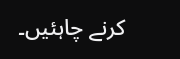کرنے چاہئیں۔